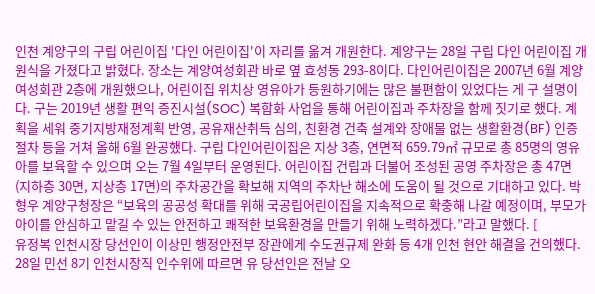인천 계양구의 구립 어린이집 '다인 어린이집'이 자리를 옮겨 개원한다. 계양구는 28일 구립 다인 어린이집 개원식을 가졌다고 밝혔다. 장소는 계양여성회관 바로 옆 효성동 293-8이다. 다인어린이집은 2007년 6월 계양여성회관 2층에 개원했으나, 어린이집 위치상 영유아가 등원하기에는 많은 불편함이 있었다는 게 구 설명이다. 구는 2019년 생활 편익 증진시설(SOC) 복합화 사업을 통해 어린이집과 주차장을 함께 짓기로 했다. 계획을 세워 중기지방재정계획 반영, 공유재산취득 심의, 친환경 건축 설계와 장애물 없는 생활환경(BF) 인증절차 등을 거쳐 올해 6월 완공했다. 구립 다인어린이집은 지상 3층, 연면적 659.79㎡ 규모로 총 85명의 영유아를 보육할 수 있으며 오는 7월 4일부터 운영된다. 어린이집 건립과 더불어 조성된 공영 주차장은 총 47면(지하층 30면, 지상층 17면)의 주차공간을 확보해 지역의 주차난 해소에 도움이 될 것으로 기대하고 있다. 박형우 계양구청장은 “보육의 공공성 확대를 위해 국공립어린이집을 지속적으로 확충해 나갈 예정이며, 부모가 아이를 안심하고 맡길 수 있는 안전하고 쾌적한 보육환경을 만들기 위해 노력하겠다.”라고 말했다. [
유정복 인천시장 당선인이 이상민 행정안전부 장관에게 수도권규제 완화 등 4개 인천 현안 해결을 건의했다. 28일 민선 8기 인천시장직 인수위에 따르면 유 당선인은 전날 오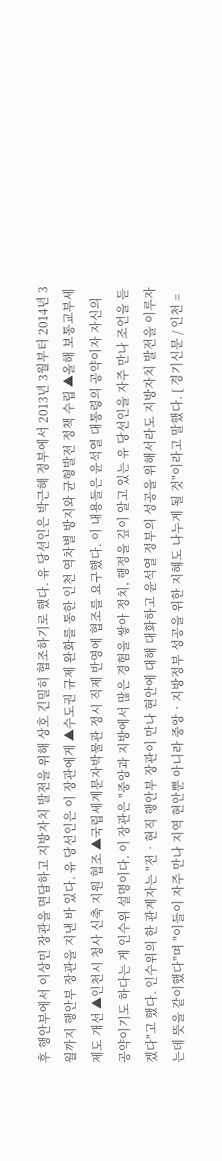후 행안부에서 이상민 장관을 면담하고 지방자치 발전을 위해 상호 긴밀히 협조하기로 했다. 유 당선인은 박근혜 정부에서 2013년 3월부터 2014년 3월까지 행안부 장관을 지낸 바 있다. 유 당선인은 이 장관에게 ▲수도권 규제 완화를 통한 인천 역차별 방지와 균형발전 정책 수립 ▲올해 보통교부세 제도 개선 ▲인천시 청사 신축 지원 협조 ▲국립세계문자박물관 정시 직제 반영에 협조를 요구했다. 이 내용들은 윤석열 대통령의 공약이자 자신의 공약이기도 하다는 게 인수위 설명이다. 이 장관은 "중앙과 지방에서 많은 경험을 쌓아 정치, 행정을 깊이 알고 있는 유 당선인을 자주 만나 조언을 듣겠다"고 했다. 인수위의 한 관계자는 "전‧현직 행안부 장관이 만나 현안에 대해 대화하고 윤석열 정부의 성공을 위해서라도 지방자치 발전을 이루자는데 뜻을 같이했다"며 "이들이 자주 만나 지역 현안뿐 아니라 중앙‧지방정부 성공을 위한 지혜도 나누게 될 것"이라고 말했다. [ 경기신문 / 인천 =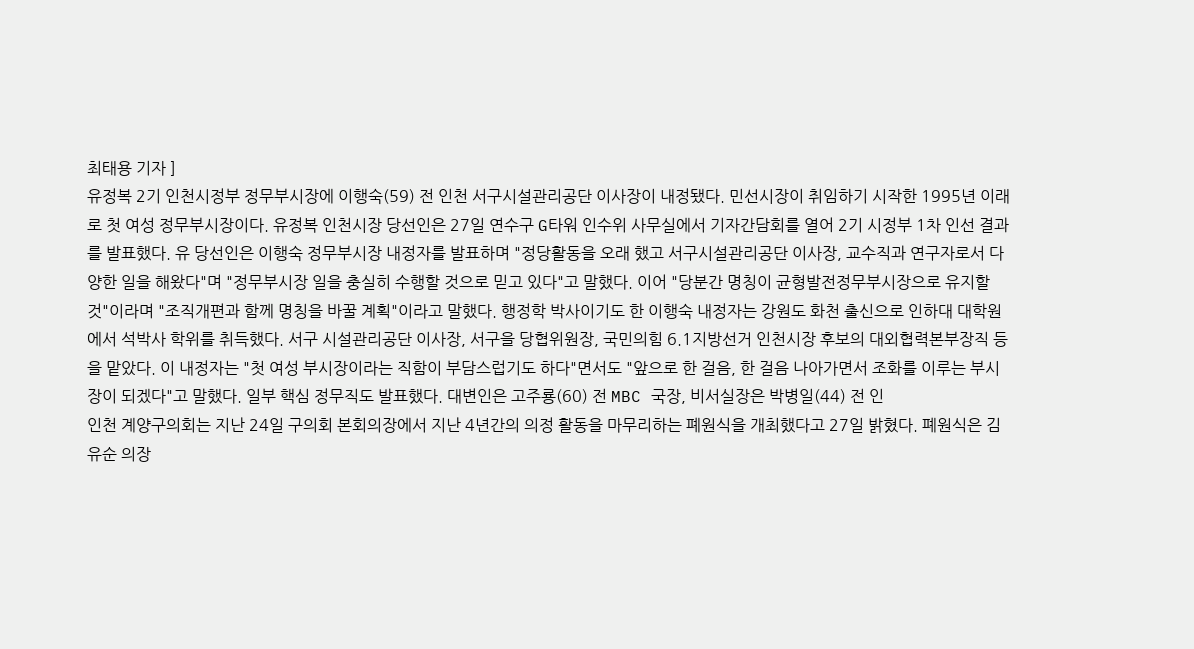최태용 기자 ]
유정복 2기 인천시정부 정무부시장에 이행숙(59) 전 인천 서구시설관리공단 이사장이 내정됐다. 민선시장이 취임하기 시작한 1995년 이래로 첫 여성 정무부시장이다. 유정복 인천시장 당선인은 27일 연수구 G타워 인수위 사무실에서 기자간담회를 열어 2기 시정부 1차 인선 결과를 발표했다. 유 당선인은 이행숙 정무부시장 내정자를 발표하며 "정당활동을 오래 했고 서구시설관리공단 이사장, 교수직과 연구자로서 다양한 일을 해왔다"며 "정무부시장 일을 충실히 수행할 것으로 믿고 있다"고 말했다. 이어 "당분간 명칭이 균형발전정무부시장으로 유지할 것"이라며 "조직개편과 함께 명칭을 바꿀 계획"이라고 말했다. 행정학 박사이기도 한 이행숙 내정자는 강원도 화천 출신으로 인하대 대학원에서 석박사 학위를 취득했다. 서구 시설관리공단 이사장, 서구을 당협위원장, 국민의힘 6.1지방선거 인천시장 후보의 대외협력본부장직 등을 맡았다. 이 내정자는 "첫 여성 부시장이라는 직함이 부담스럽기도 하다"면서도 "앞으로 한 걸음, 한 걸음 나아가면서 조화를 이루는 부시장이 되겠다"고 말했다. 일부 핵심 정무직도 발표했다. 대변인은 고주룡(60) 전 MBC 국장, 비서실장은 박병일(44) 전 인
인천 계양구의회는 지난 24일 구의회 본회의장에서 지난 4년간의 의정 활동을 마무리하는 폐원식을 개최했다고 27일 밝혔다. 폐원식은 김유순 의장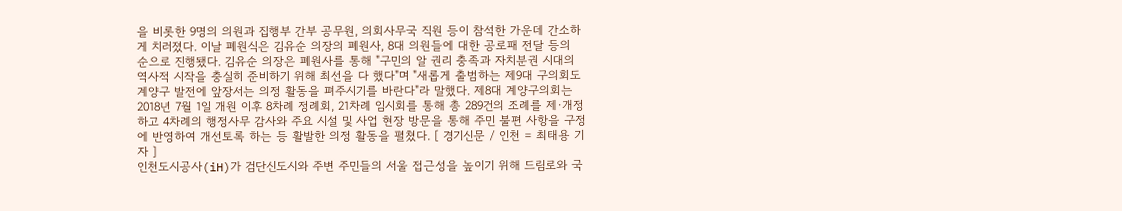을 비롯한 9명의 의원과 집행부 간부 공무원, 의회사무국 직원 등이 참석한 가운데 간소하게 치러졌다. 이날 폐원식은 김유순 의장의 폐원사, 8대 의원들에 대한 공로패 전달 등의 순으로 진행됐다. 김유순 의장은 폐원사를 통해 "구민의 알 권리 충족과 자치분권 시대의 역사적 시작을 충실히 준비하기 위해 최선을 다 했다"며 "새롭게 출범하는 제9대 구의회도 계양구 발전에 앞장서는 의정 활동을 펴주시기를 바란다"라 말했다. 제8대 계양구의회는 2018년 7월 1일 개원 이후 8차례 정례회, 21차례 임시회를 통해 총 289건의 조례를 제·개정하고 4차례의 행정사무 감사와 주요 시설 및 사업 현장 방문을 통해 주민 불편 사항을 구정에 반영하여 개선토록 하는 등 활발한 의정 활동을 펼쳤다. [ 경기신문 / 인천 = 최태용 기자 ]
인천도시공사(iH)가 검단신도시와 주변 주민들의 서울 접근성을 높이기 위해 드림로와 국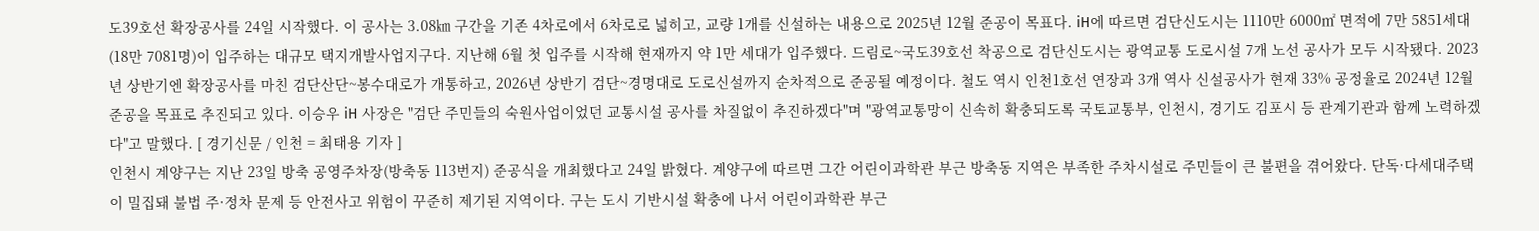도39호선 확장공사를 24일 시작했다. 이 공사는 3.08㎞ 구간을 기존 4차로에서 6차로로 넓히고, 교량 1개를 신설하는 내용으로 2025년 12월 준공이 목표다. iH에 따르면 검단신도시는 1110만 6000㎡ 면적에 7만 5851세대(18만 7081명)이 입주하는 대규모 택지개발사업지구다. 지난해 6월 첫 입주를 시작해 현재까지 약 1만 세대가 입주했다. 드림로~국도39호선 착공으로 검단신도시는 광역교통 도로시설 7개 노선 공사가 모두 시작됐다. 2023년 상반기엔 확장공사를 마친 검단산단~봉수대로가 개통하고, 2026년 상반기 검단~경명대로 도로신설까지 순차적으로 준공될 예정이다. 철도 역시 인천1호선 연장과 3개 역사 신설공사가 현재 33% 공정율로 2024년 12월 준공을 목표로 추진되고 있다. 이승우 iH 사장은 "검단 주민들의 숙원사업이었던 교통시설 공사를 차질없이 추진하겠다"며 "광역교통망이 신속히 확충되도록 국토교통부, 인천시, 경기도 김포시 등 관계기관과 함께 노력하겠다"고 말했다. [ 경기신문 / 인천 = 최태용 기자 ]
인천시 계양구는 지난 23일 방축 공영주차장(방축동 113번지) 준공식을 개최했다고 24일 밝혔다. 계양구에 따르면 그간 어린이과학관 부근 방축동 지역은 부족한 주차시설로 주민들이 큰 불편을 겪어왔다. 단독·다세대주택이 밀집돼 불법 주·정차 문제 등 안전사고 위험이 꾸준히 제기된 지역이다. 구는 도시 기반시설 확충에 나서 어린이과학관 부근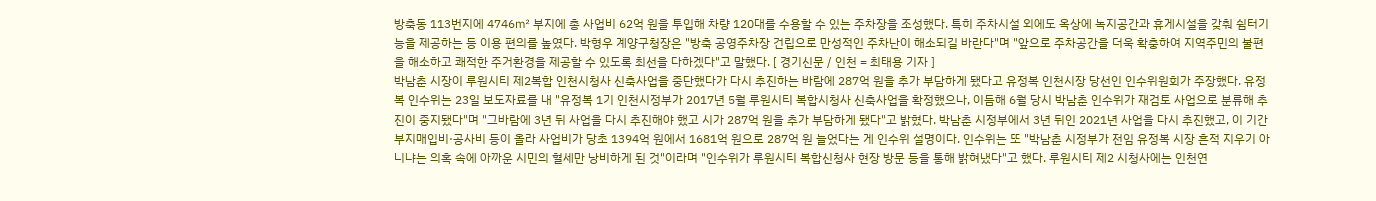방축동 113번지에 4746㎡ 부지에 총 사업비 62억 원을 투입해 차량 120대를 수용할 수 있는 주차장을 조성했다. 특히 주차시설 외에도 옥상에 녹지공간과 휴게시설을 갖춰 쉼터기능을 제공하는 등 이용 편의를 높였다. 박형우 계양구청장은 "방축 공영주차장 건립으로 만성적인 주차난이 해소되길 바란다"며 "앞으로 주차공간을 더욱 확충하여 지역주민의 불편을 해소하고 쾌적한 주거환경을 제공할 수 있도록 최선을 다하겠다"고 말했다. [ 경기신문 / 인천 = 최태용 기자 ]
박남춘 시장이 루원시티 제2복합 인천시청사 신축사업을 중단했다가 다시 추진하는 바람에 287억 원을 추가 부담하게 됐다고 유정복 인천시장 당선인 인수위원회가 주장했다. 유정복 인수위는 23일 보도자료를 내 "유정복 1기 인천시정부가 2017년 5월 루원시티 복합시청사 신축사업을 확정했으나, 이듬해 6월 당시 박남춘 인수위가 재검토 사업으로 분류해 추진이 중지됐다"며 "그바람에 3년 뒤 사업을 다시 추진해야 했고 시가 287억 원을 추가 부담하게 됐다"고 밝혔다. 박남춘 시정부에서 3년 뒤인 2021년 사업을 다시 추진했고, 이 기간 부지매입비·공사비 등이 올라 사업비가 당초 1394억 원에서 1681억 원으로 287억 원 늘었다는 게 인수위 설명이다. 인수위는 또 "박남춘 시정부가 전임 유정복 시장 흔적 지우기 아니냐는 의혹 속에 아까운 시민의 혈세만 낭비하게 된 것"이라며 "인수위가 루원시티 복합신청사 현장 방문 등을 통해 밝혀냈다"고 했다. 루원시티 제2 시청사에는 인천연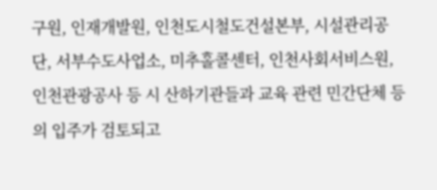구원, 인재개발원, 인천도시철도건설본부, 시설관리공단, 서부수도사업소, 미추홀콜센터, 인천사회서비스원, 인천관광공사 등 시 산하기관들과 교육 관련 민간단체 등의 입주가 검토되고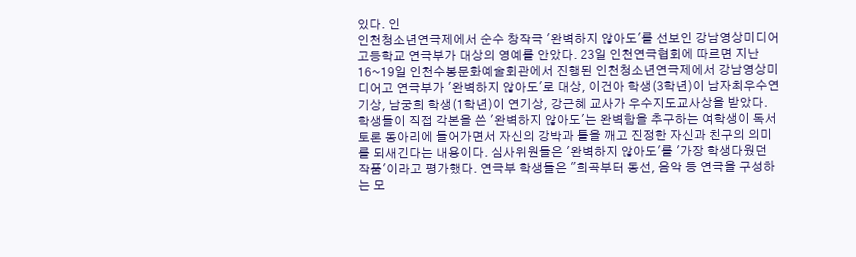있다. 인
인천청소년연극제에서 순수 창작극 '완벽하지 않아도'를 선보인 강남영상미디어고등학교 연극부가 대상의 영예를 안았다. 23일 인천연극협회에 따르면 지난 16~19일 인천수봉문화예술회관에서 진행된 인천청소년연극제에서 강남영상미디어고 연극부가 '완벽하지 않아도'로 대상, 이건아 학생(3학년)이 남자최우수연기상, 남궁희 학생(1학년)이 연기상, 강근혜 교사가 우수지도교사상을 받았다. 학생들이 직접 각본을 쓴 '완벽하지 않아도'는 완벽함을 추구하는 여학생이 독서토론 동아리에 들어가면서 자신의 강박과 틀을 깨고 진정한 자신과 친구의 의미를 되새긴다는 내용이다. 심사위원들은 '완벽하지 않아도'를 '가장 학생다웠던 작품'이라고 평가했다. 연극부 학생들은 "희곡부터 동선, 음악 등 연극을 구성하는 모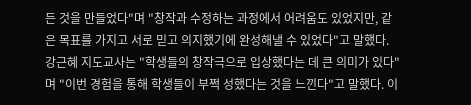든 것을 만들었다"며 "창작과 수정하는 과정에서 어려움도 있었지만, 같은 목표를 가지고 서로 믿고 의지했기에 완성해낼 수 있었다"고 말했다. 강근혜 지도교사는 "학생들의 창작극으로 입상했다는 데 큰 의미가 있다"며 "이번 경험을 통해 학생들이 부쩍 성했다는 것을 느낀다"고 말했다. 이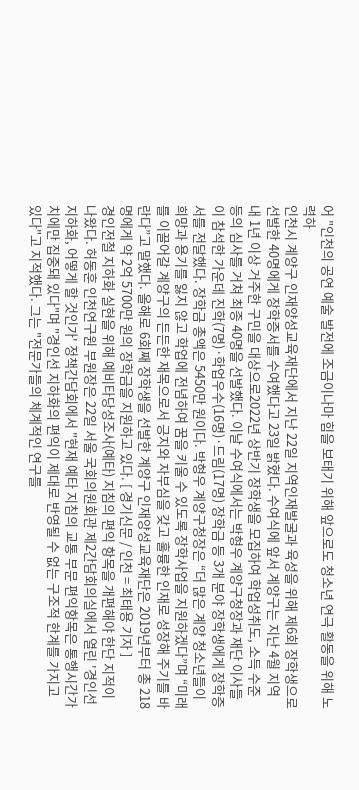어 "인천의 공연 예술 발전에 조금이나마 힘을 보태기 위해 앞으로도 청소년 연극 활동을 위해 노력하
인천시 계양구 인재양성교육재단에서 지난 22일 지역인재발굴과 육성을 위해 제6회 장학생으로 선발한 40명에게 장학증서를 수여했다고 23일 밝혔다. 수여식에 앞서 계양구는 지난 4월 지역 내 1년 이상 거주한 구민을 대상으로2022년 상반기 장학생을 모집하여 학업성취도, 소득 수준 등의 심사를 거쳐 최종 40명을 선발했다. 이날 수여식에서는 박형우 계양구청장과 재단 이사들이 참석한 가운데 진학(7명)·학업우수(16명)·드림(17명) 장학금 등 3개 분야 장학생에게 장학증서를 전달했다. 장학금 총액은 5450만 원이다. 박형우 계양구청장은 “더 많은 계양 청소년들이 희망과 용기를 잃지 않고 학업에 전념하여 꿈을 키울 수 있도록 장학사업을 지원하겠다”며 “미래를 이끌어갈 계양구의 든든한 재목으로서 긍지와 자부심을 갖고 훌륭한 인재로 성장해 주기를 바란다”고 말했다. 올해로 6회째 장학생을 선발한 계양구 인재양성교육재단은 2019년부터 총 218명에게 약 2억 5700만 원의 장학금을 지원하고 있다. [ 경기신문 / 인천 = 최태용 기자 ]
경인전철 지하화 실현을 위해 예비타당성조사(예타) 지침의 편익 항목을 개편해야 한단 지적이 나왔다. 허동훈 인천연구원 부원장은 22일 서울 국회의원회관 제2간담회의실에서 열린 '경인선 지하화, 어떻게 할 것인가' 정책간담회에서 "현재 예타 지침의 교통 부문 편익항목은 통행시간가치에만 집중돼 있다"며 "경인선 지하화의 편익이 제대로 반영될 수 없는 구조적 한계를 가지고 있다"고 지적했다. 그는 "전문가들의 체계적인 연구를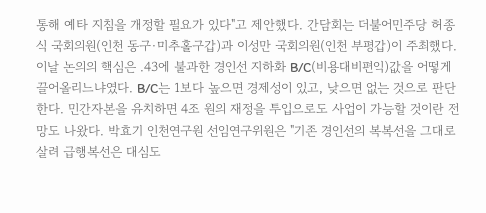통해 예타 지침을 개정할 필요가 있다"고 제안했다. 간담회는 더불어민주당 허종식 국회의원(인천 동구·미추홀구갑)과 이성만 국회의원(인천 부평갑)이 주최했다. 이날 논의의 핵심은 .43에 불과한 경인선 지하화 B/C(비용대비편익)값을 어떻게 끌어올리느냐였다. B/C는 1보다 높으면 경제성이 있고, 낮으면 없는 것으로 판단한다. 민간자본을 유치하면 4조 원의 재정을 투입으로도 사업이 가능할 것이란 전망도 나왔다. 박효기 인천연구원 선임연구위원은 "기존 경인선의 복복선을 그대로 살려 급행복선은 대심도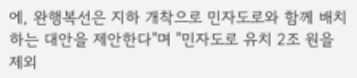에, 완행복선은 지하 개착으로 민자도로와 함께 배치하는 대안을 제안한다"며 "민자도로 유치 2조 원을 제외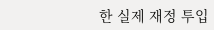한 실제 재정 투입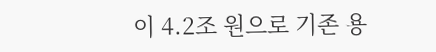이 4.2조 원으로 기존 용